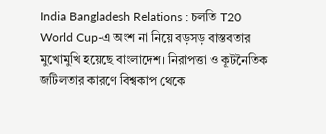India Bangladesh Relations : চলতি T20 World Cup-এ অংশ না নিয়ে বড়সড় বাস্তবতার মুখোমুখি হয়েছে বাংলাদেশ। নিরাপত্তা ও কূটনৈতিক জটিলতার কারণে বিশ্বকাপ থেকে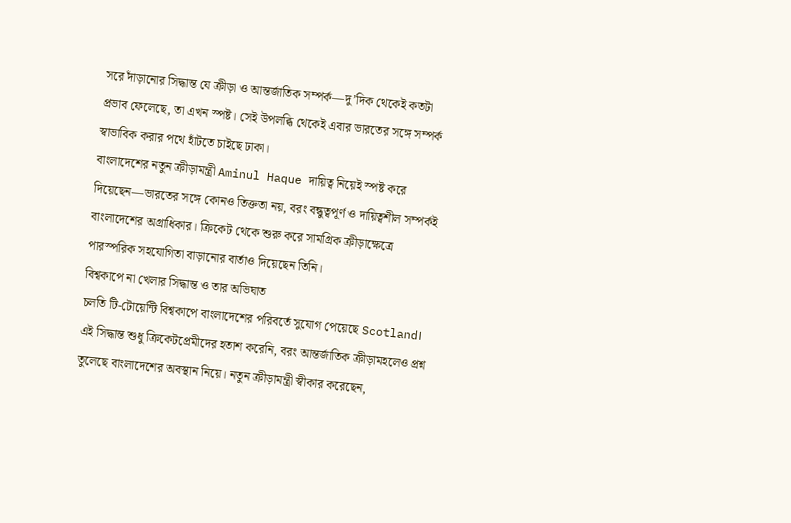সরে দাঁড়ানোর সিদ্ধান্ত যে ক্রীড়া ও আন্তর্জাতিক সম্পর্ক—দু’দিক থেকেই কতটা প্রভাব ফেলেছে, তা এখন স্পষ্ট। সেই উপলব্ধি থেকেই এবার ভারতের সঙ্গে সম্পর্ক স্বাভাবিক করার পথে হাঁটতে চাইছে ঢাকা।
বাংলাদেশের নতুন ক্রীড়ামন্ত্রী Aminul Haque দায়িত্ব নিয়েই স্পষ্ট করে দিয়েছেন—ভারতের সঙ্গে কোনও তিক্ততা নয়, বরং বন্ধুত্বপূর্ণ ও দায়িত্বশীল সম্পর্কই বাংলাদেশের অগ্রাধিকার। ক্রিকেট থেকে শুরু করে সামগ্রিক ক্রীড়াক্ষেত্রে পারস্পরিক সহযোগিতা বাড়ানোর বার্তাও দিয়েছেন তিনি।
বিশ্বকাপে না খেলার সিদ্ধান্ত ও তার অভিঘাত
চলতি টি-টোয়েন্টি বিশ্বকাপে বাংলাদেশের পরিবর্তে সুযোগ পেয়েছে Scotland। এই সিদ্ধান্ত শুধু ক্রিকেটপ্রেমীদের হতাশ করেনি, বরং আন্তর্জাতিক ক্রীড়ামহলেও প্রশ্ন তুলেছে বাংলাদেশের অবস্থান নিয়ে। নতুন ক্রীড়ামন্ত্রী স্বীকার করেছেন,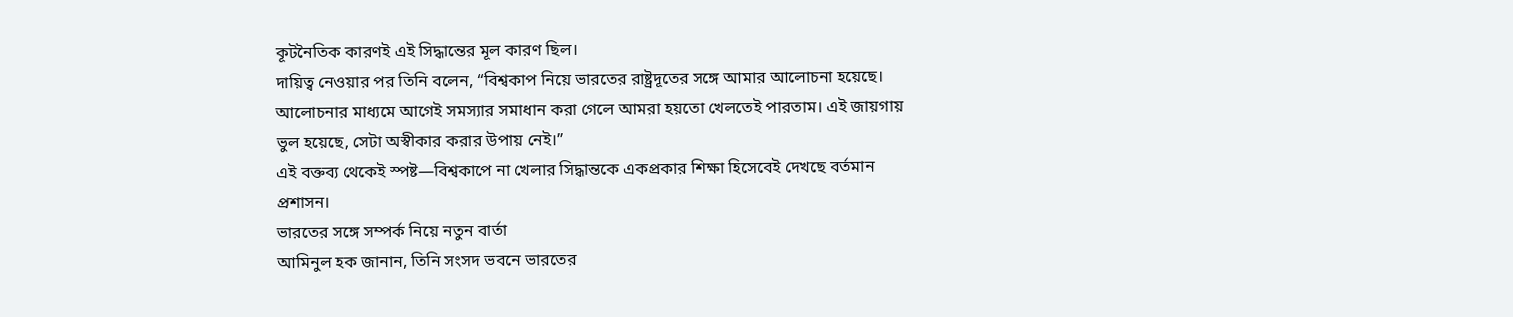কূটনৈতিক কারণই এই সিদ্ধান্তের মূল কারণ ছিল।
দায়িত্ব নেওয়ার পর তিনি বলেন, “বিশ্বকাপ নিয়ে ভারতের রাষ্ট্রদূতের সঙ্গে আমার আলোচনা হয়েছে। আলোচনার মাধ্যমে আগেই সমস্যার সমাধান করা গেলে আমরা হয়তো খেলতেই পারতাম। এই জায়গায় ভুল হয়েছে, সেটা অস্বীকার করার উপায় নেই।”
এই বক্তব্য থেকেই স্পষ্ট—বিশ্বকাপে না খেলার সিদ্ধান্তকে একপ্রকার শিক্ষা হিসেবেই দেখছে বর্তমান প্রশাসন।
ভারতের সঙ্গে সম্পর্ক নিয়ে নতুন বার্তা
আমিনুল হক জানান, তিনি সংসদ ভবনে ভারতের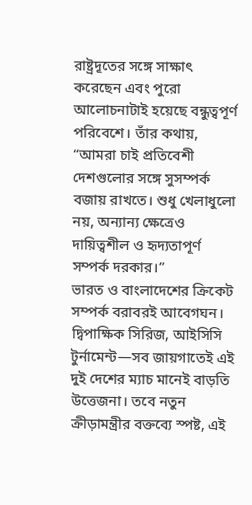রাষ্ট্রদূতের সঙ্গে সাক্ষাৎ করেছেন এবং পুরো আলোচনাটাই হয়েছে বন্ধুত্বপূর্ণ পরিবেশে। তাঁর কথায়, “আমরা চাই প্রতিবেশী দেশগুলোর সঙ্গে সুসম্পর্ক বজায় রাখতে। শুধু খেলাধুলো নয়, অন্যান্য ক্ষেত্রেও দায়িত্বশীল ও হৃদ্যতাপূর্ণ সম্পর্ক দরকার।”
ভারত ও বাংলাদেশের ক্রিকেট সম্পর্ক বরাবরই আবেগঘন। দ্বিপাক্ষিক সিরিজ, আইসিসি টুর্নামেন্ট—সব জায়গাতেই এই দুই দেশের ম্যাচ মানেই বাড়তি উত্তেজনা। তবে নতুন ক্রীড়ামন্ত্রীর বক্তব্যে স্পষ্ট, এই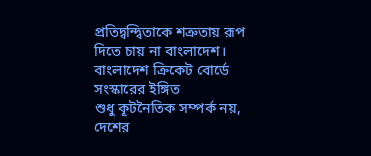প্রতিদ্বন্দ্বিতাকে শত্রুতায় রূপ দিতে চায় না বাংলাদেশ।
বাংলাদেশ ক্রিকেট বোর্ডে সংস্কারের ইঙ্গিত
শুধু কূটনৈতিক সম্পর্ক নয়, দেশের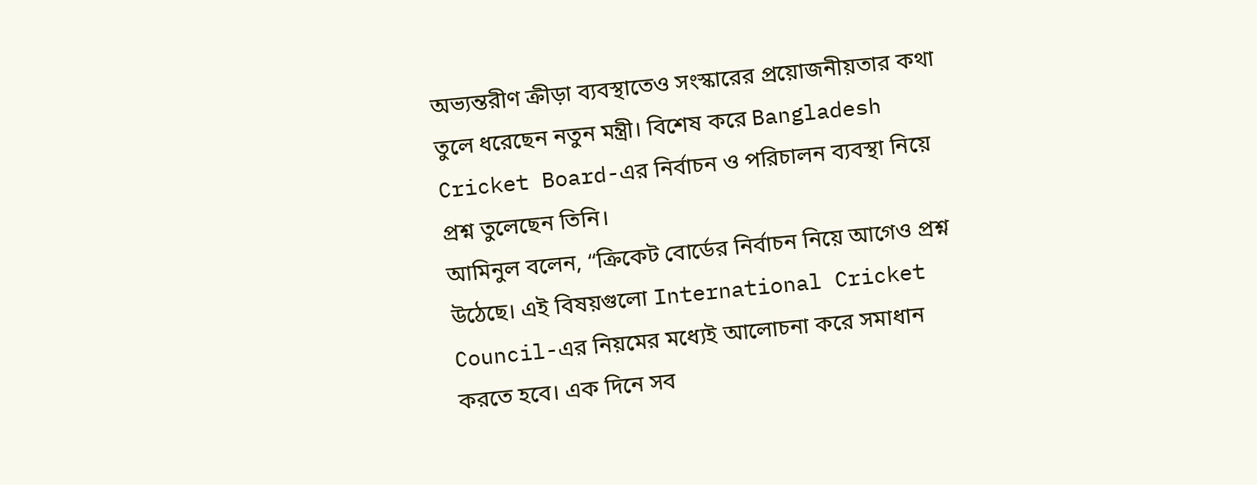অভ্যন্তরীণ ক্রীড়া ব্যবস্থাতেও সংস্কারের প্রয়োজনীয়তার কথা তুলে ধরেছেন নতুন মন্ত্রী। বিশেষ করে Bangladesh Cricket Board-এর নির্বাচন ও পরিচালন ব্যবস্থা নিয়ে প্রশ্ন তুলেছেন তিনি।
আমিনুল বলেন, “ক্রিকেট বোর্ডের নির্বাচন নিয়ে আগেও প্রশ্ন উঠেছে। এই বিষয়গুলো International Cricket Council-এর নিয়মের মধ্যেই আলোচনা করে সমাধান করতে হবে। এক দিনে সব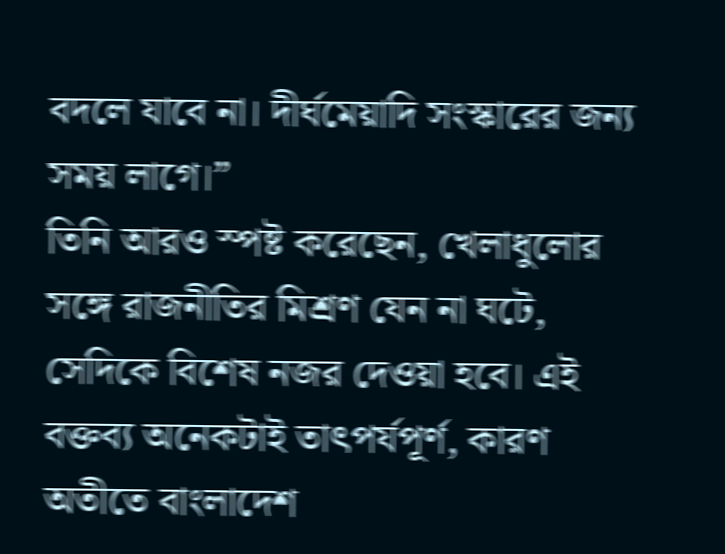বদলে যাবে না। দীর্ঘমেয়াদি সংস্কারের জন্য সময় লাগে।”
তিনি আরও স্পষ্ট করেছেন, খেলাধুলোর সঙ্গে রাজনীতির মিশ্রণ যেন না ঘটে, সেদিকে বিশেষ নজর দেওয়া হবে। এই বক্তব্য অনেকটাই তাৎপর্যপূর্ণ, কারণ অতীতে বাংলাদেশ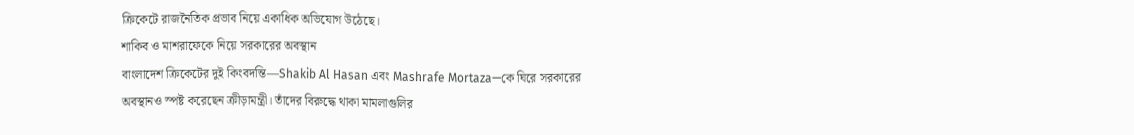ক্রিকেটে রাজনৈতিক প্রভাব নিয়ে একাধিক অভিযোগ উঠেছে।
শাকিব ও মাশরাফেকে নিয়ে সরকারের অবস্থান
বাংলাদেশ ক্রিকেটের দুই কিংবদন্তি—Shakib Al Hasan এবং Mashrafe Mortaza—কে ঘিরে সরকারের অবস্থানও স্পষ্ট করেছেন ক্রীড়ামন্ত্রী। তাঁদের বিরুদ্ধে থাকা মামলাগুলির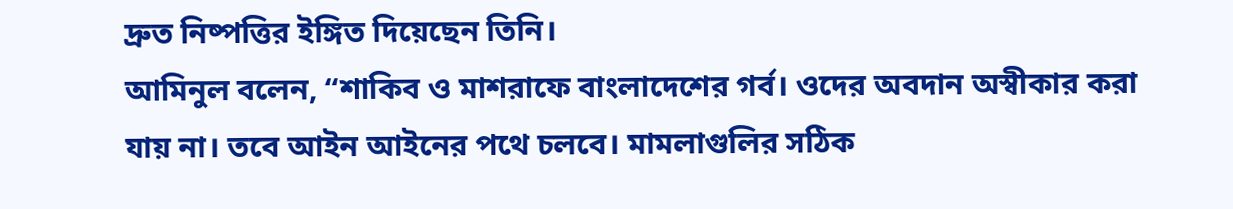দ্রুত নিষ্পত্তির ইঙ্গিত দিয়েছেন তিনি।
আমিনুল বলেন, “শাকিব ও মাশরাফে বাংলাদেশের গর্ব। ওদের অবদান অস্বীকার করা যায় না। তবে আইন আইনের পথে চলবে। মামলাগুলির সঠিক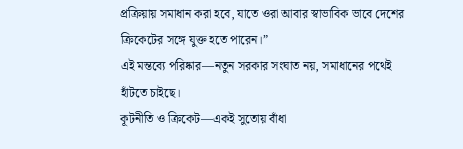প্রক্রিয়ায় সমাধান করা হবে, যাতে ওরা আবার স্বাভাবিক ভাবে দেশের ক্রিকেটের সঙ্গে যুক্ত হতে পারেন।”
এই মন্তব্যে পরিষ্কার—নতুন সরকার সংঘাত নয়, সমাধানের পথেই হাঁটতে চাইছে।
কূটনীতি ও ক্রিকেট—একই সুতোয় বাঁধা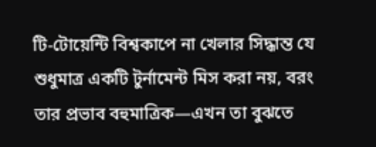টি-টোয়েন্টি বিশ্বকাপে না খেলার সিদ্ধান্ত যে শুধুমাত্র একটি টুর্নামেন্ট মিস করা নয়, বরং তার প্রভাব বহুমাত্রিক—এখন তা বুঝতে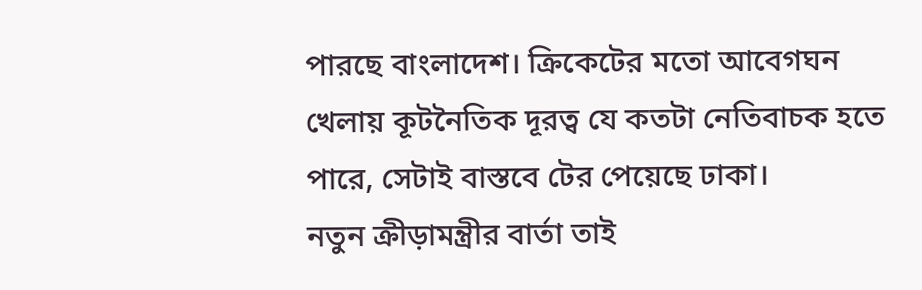পারছে বাংলাদেশ। ক্রিকেটের মতো আবেগঘন খেলায় কূটনৈতিক দূরত্ব যে কতটা নেতিবাচক হতে পারে, সেটাই বাস্তবে টের পেয়েছে ঢাকা।
নতুন ক্রীড়ামন্ত্রীর বার্তা তাই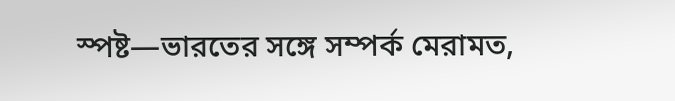স্পষ্ট—ভারতের সঙ্গে সম্পর্ক মেরামত,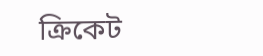ক্রিকেট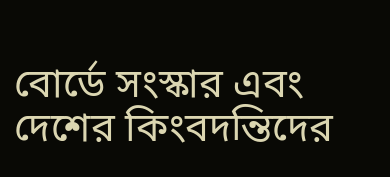বোর্ডে সংস্কার এবং দেশের কিংবদন্তিদের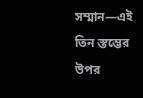সম্মান—এই তিন স্তম্ভের উপর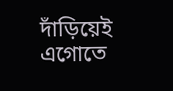দাঁড়িয়েই এগোতে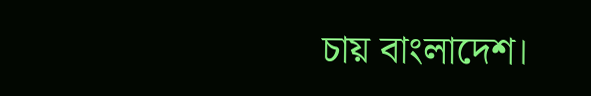চায় বাংলাদেশ।